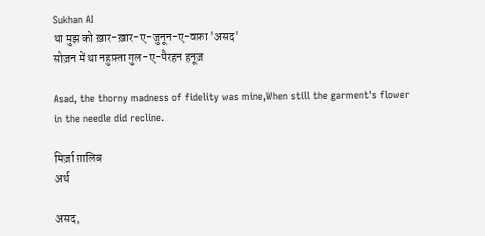Sukhan AI
था मुझ को ख़ार-ख़ार-ए-जुनून-ए-वफ़ा 'असद'
सोज़न में था नहुफ़्ता गुल-ए-पैरहन हनूज़

Asad, the thorny madness of fidelity was mine,When still the garment's flower in the needle did recline.

मिर्ज़ा ग़ालिब
अर्थ

असद,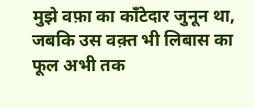मुझे वफ़ा का काँटेदार जुनून था, जबकि उस वक़्त भी लिबास का फूल अभी तक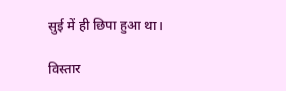सुई में ही छिपा हुआ था।

विस्तार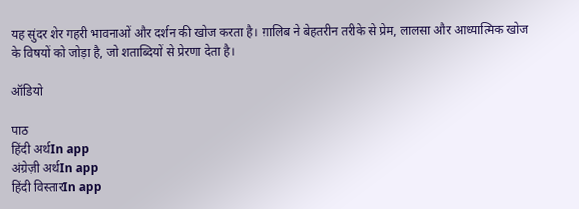यह सुंदर शेर गहरी भावनाओं और दर्शन की खोज करता है। ग़ालिब ने बेहतरीन तरीके से प्रेम, लालसा और आध्यात्मिक खोज के विषयों को जोड़ा है, जो शताब्दियों से प्रेरणा देता है।

ऑडियो

पाठ
हिंदी अर्थIn app
अंग्रेज़ी अर्थIn app
हिंदी विस्तारIn app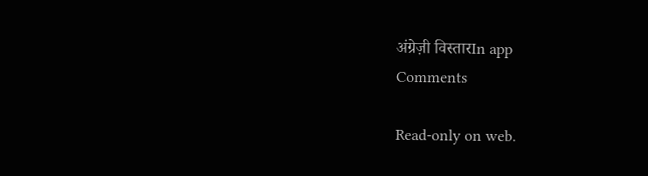अंग्रेज़ी विस्तारIn app
Comments

Read-only on web.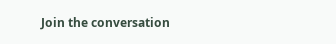Join the conversation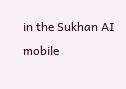in the Sukhan AI mobile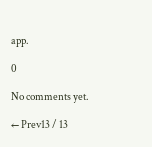app.

0

No comments yet.

← Prev13 / 13